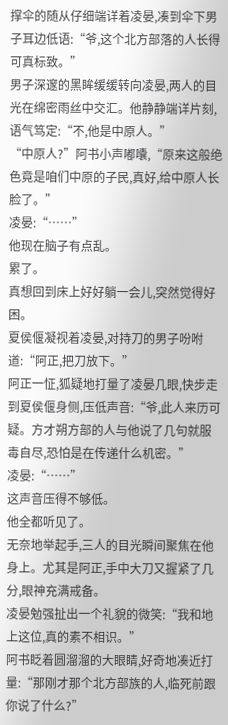撑伞的随从仔细端详着凌晏,凑到伞下男子耳边低语:“爷,这个北方部落的人长得可真标致。”
男子深邃的黑眸缓缓转向凌晏,两人的目光在绵密雨丝中交汇。他静静端详片刻,语气笃定:“不,他是中原人。”
“中原人?”阿书小声嘟囔,“原来这般绝色竟是咱们中原的子民,真好,给中原人长脸了。”
凌晏:“……”
他现在脑子有点乱。
累了。
真想回到床上好好躺一会儿,突然觉得好困。
夏侯偃凝视着凌晏,对持刀的男子吩咐道:“阿正,把刀放下。”
阿正一怔,狐疑地打量了凌晏几眼,快步走到夏侯偃身侧,压低声音:“爷,此人来历可疑。方才朔方部的人与他说了几句就服毒自尽,恐怕是在传递什么机密。”
凌晏:“……”
这声音压得不够低。
他全都听见了。
无奈地举起手,三人的目光瞬间聚焦在他身上。尤其是阿正,手中大刀又握紧了几分,眼神充满戒备。
凌晏勉强扯出一个礼貌的微笑:“我和地上这位,真的素不相识。”
阿书眨着圆溜溜的大眼睛,好奇地凑近打量:“那刚才那个北方部族的人,临死前跟你说了什么?”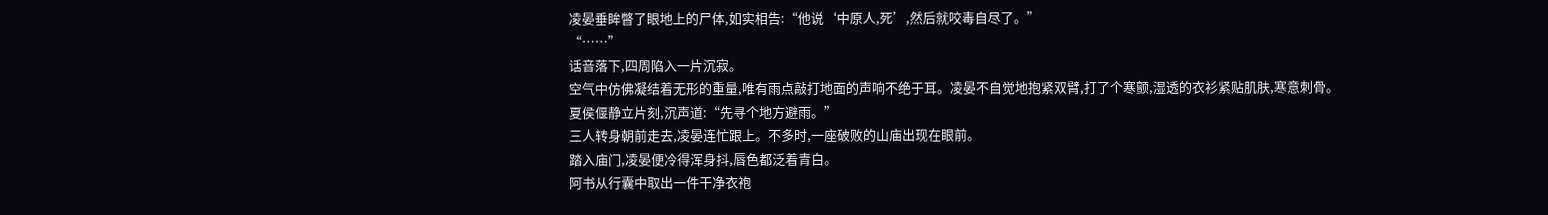凌晏垂眸瞥了眼地上的尸体,如实相告:“他说‘中原人,死’,然后就咬毒自尽了。”
“……”
话音落下,四周陷入一片沉寂。
空气中仿佛凝结着无形的重量,唯有雨点敲打地面的声响不绝于耳。凌晏不自觉地抱紧双臂,打了个寒颤,湿透的衣衫紧贴肌肤,寒意刺骨。
夏侯偃静立片刻,沉声道:“先寻个地方避雨。”
三人转身朝前走去,凌晏连忙跟上。不多时,一座破败的山庙出现在眼前。
踏入庙门,凌晏便冷得浑身抖,唇色都泛着青白。
阿书从行囊中取出一件干净衣袍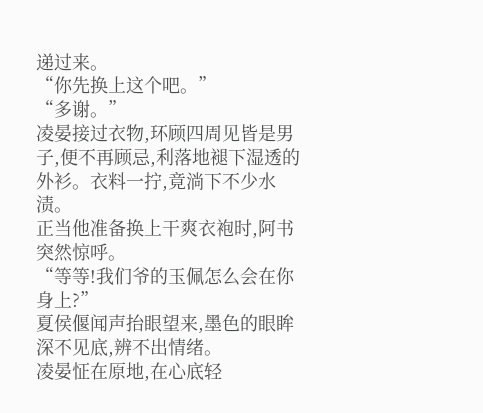递过来。
“你先换上这个吧。”
“多谢。”
凌晏接过衣物,环顾四周见皆是男子,便不再顾忌,利落地褪下湿透的外衫。衣料一拧,竟淌下不少水渍。
正当他准备换上干爽衣袍时,阿书突然惊呼。
“等等!我们爷的玉佩怎么会在你身上?”
夏侯偃闻声抬眼望来,墨色的眼眸深不见底,辨不出情绪。
凌晏怔在原地,在心底轻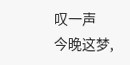叹一声
今晚这梦,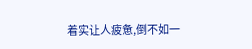着实让人疲惫,倒不如一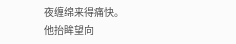夜缠绵来得痛快。
他抬眸望向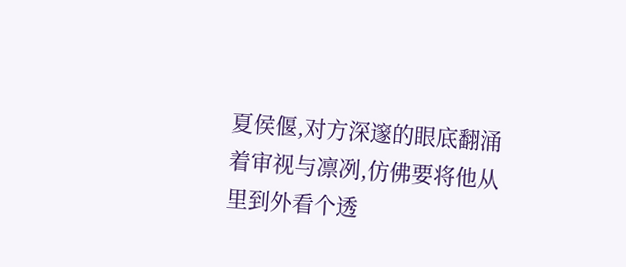夏侯偃,对方深邃的眼底翻涌着审视与凛冽,仿佛要将他从里到外看个透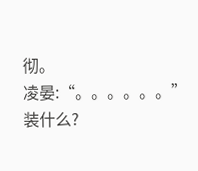彻。
凌晏:“。。。。。。”
装什么?